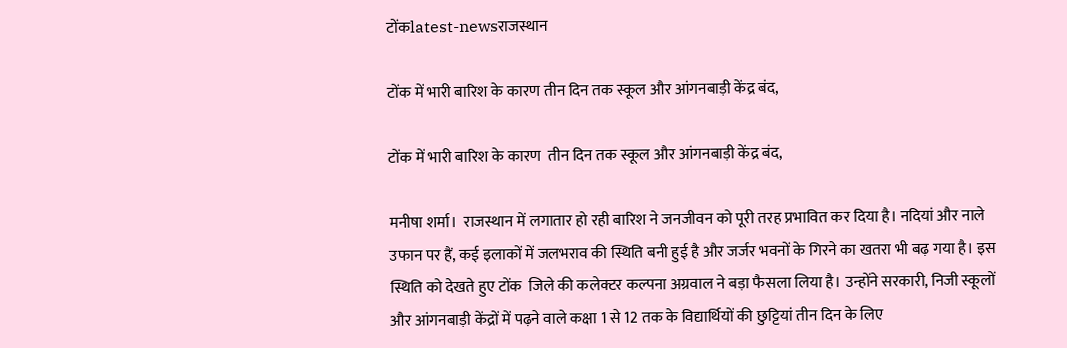टोंकlatest-newsराजस्थान

टोंक में भारी बारिश के कारण तीन दिन तक स्कूल और आंगनबाड़ी केंद्र बंद,

टोंक में भारी बारिश के कारण  तीन दिन तक स्कूल और आंगनबाड़ी केंद्र बंद,

मनीषा शर्मा।  राजस्थान में लगातार हो रही बारिश ने जनजीवन को पूरी तरह प्रभावित कर दिया है। नदियां और नाले उफान पर हैं, कई इलाकों में जलभराव की स्थिति बनी हुई है और जर्जर भवनों के गिरने का खतरा भी बढ़ गया है। इस स्थिति को देखते हुए टोंक  जिले की कलेक्टर कल्पना अग्रवाल ने बड़ा फैसला लिया है। उन्होंने सरकारी, निजी स्कूलों और आंगनबाड़ी केंद्रों में पढ़ने वाले कक्षा 1 से 12 तक के विद्यार्थियों की छुट्टियां तीन दिन के लिए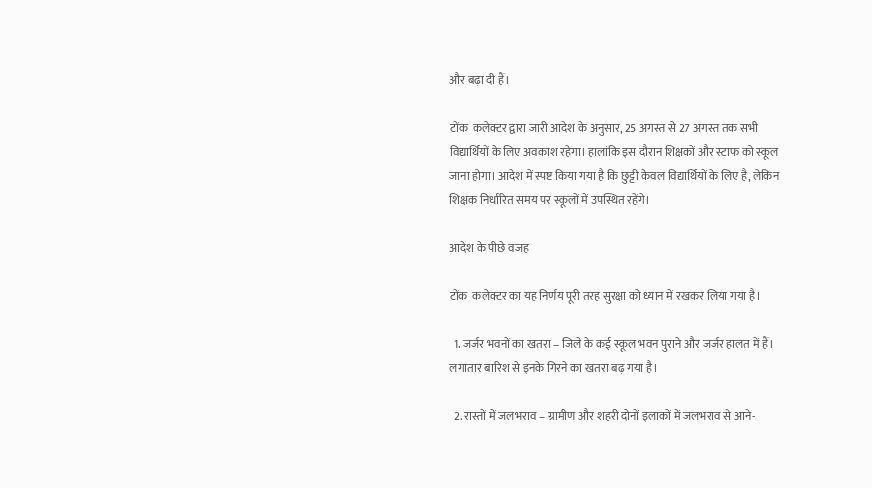और बढ़ा दी हैं।

टोंक  कलेक्टर द्वारा जारी आदेश के अनुसार, 25 अगस्त से 27 अगस्त तक सभी विद्यार्थियों के लिए अवकाश रहेगा। हालांकि इस दौरान शिक्षकों और स्टाफ को स्कूल जाना होगा। आदेश में स्पष्ट किया गया है कि छुट्टी केवल विद्यार्थियों के लिए है, लेकिन शिक्षक निर्धारित समय पर स्कूलों में उपस्थित रहेंगे।

आदेश के पीछे वजह

टोंक  कलेक्टर का यह निर्णय पूरी तरह सुरक्षा को ध्यान में रखकर लिया गया है।

  1. जर्जर भवनों का खतरा – जिले के कई स्कूल भवन पुराने और जर्जर हालत में हैं। लगातार बारिश से इनके गिरने का खतरा बढ़ गया है।

  2. रास्तों में जलभराव – ग्रामीण और शहरी दोनों इलाकों में जलभराव से आने-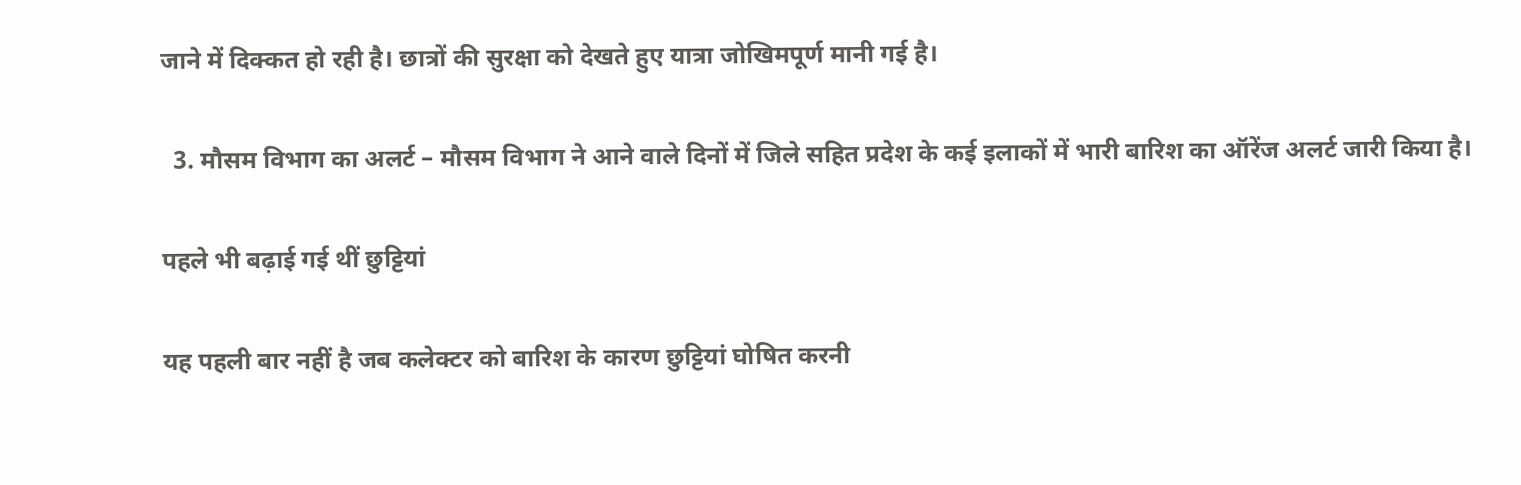जाने में दिक्कत हो रही है। छात्रों की सुरक्षा को देखते हुए यात्रा जोखिमपूर्ण मानी गई है।

  3. मौसम विभाग का अलर्ट – मौसम विभाग ने आने वाले दिनों में जिले सहित प्रदेश के कई इलाकों में भारी बारिश का ऑरेंज अलर्ट जारी किया है।

पहले भी बढ़ाई गई थीं छुट्टियां

यह पहली बार नहीं है जब कलेक्टर को बारिश के कारण छुट्टियां घोषित करनी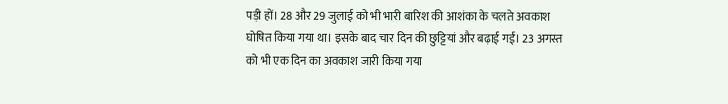पड़ी हों। 28 और 29 जुलाई को भी भारी बारिश की आशंका के चलते अवकाश घोषित किया गया था। इसके बाद चार दिन की छुट्टियां और बढ़ाई गईं। 23 अगस्त को भी एक दिन का अवकाश जारी किया गया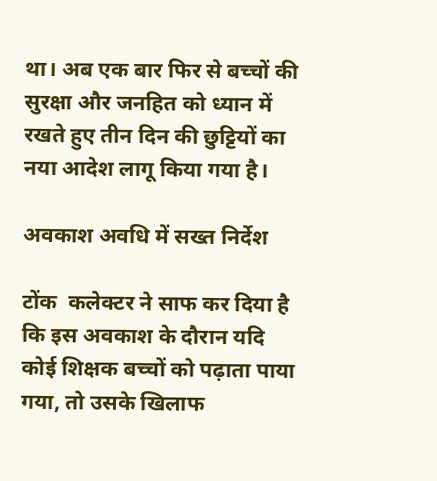था। अब एक बार फिर से बच्चों की सुरक्षा और जनहित को ध्यान में रखते हुए तीन दिन की छुट्टियों का नया आदेश लागू किया गया है।

अवकाश अवधि में सख्त निर्देश

टोंक  कलेक्टर ने साफ कर दिया है कि इस अवकाश के दौरान यदि कोई शिक्षक बच्चों को पढ़ाता पाया गया, तो उसके खिलाफ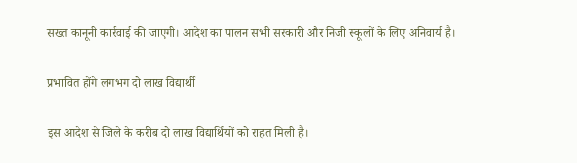सख्त कानूनी कार्रवाई की जाएगी। आदेश का पालन सभी सरकारी और निजी स्कूलों के लिए अनिवार्य है।

प्रभावित होंगे लगभग दो लाख विद्यार्थी

इस आदेश से जिले के करीब दो लाख विद्यार्थियों को राहत मिली है।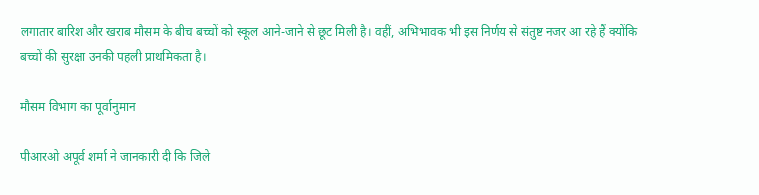लगातार बारिश और खराब मौसम के बीच बच्चों को स्कूल आने-जाने से छूट मिली है। वहीं, अभिभावक भी इस निर्णय से संतुष्ट नजर आ रहे हैं क्योंकि बच्चों की सुरक्षा उनकी पहली प्राथमिकता है।

मौसम विभाग का पूर्वानुमान

पीआरओ अपूर्व शर्मा ने जानकारी दी कि जिले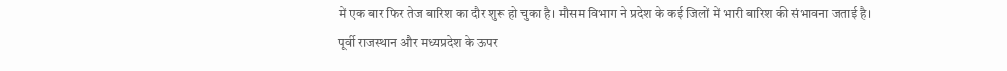में एक बार फिर तेज बारिश का दौर शुरू हो चुका है। मौसम विभाग ने प्रदेश के कई जिलों में भारी बारिश की संभावना जताई है। पूर्वी राजस्थान और मध्यप्रदेश के ऊपर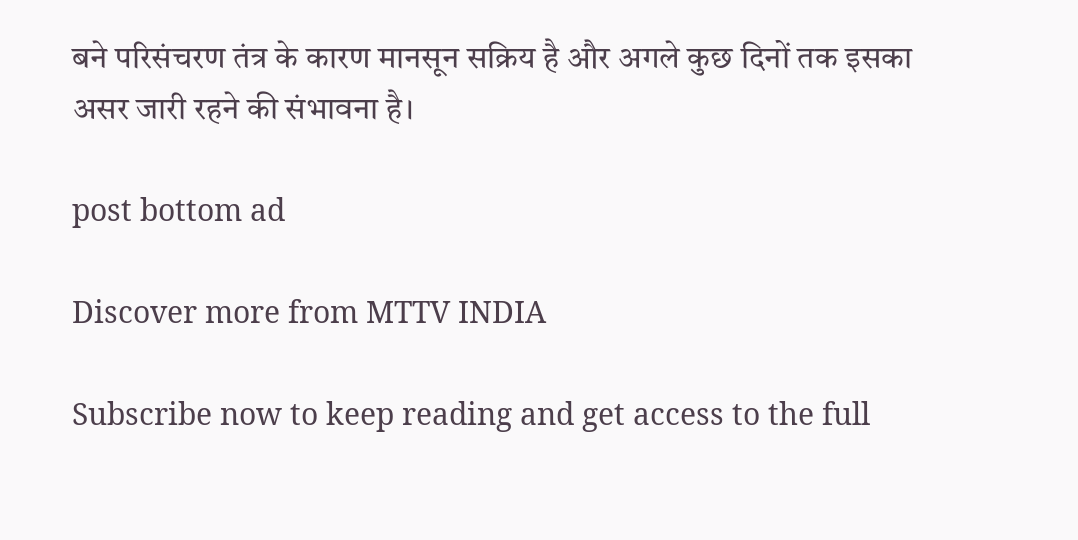बने परिसंचरण तंत्र के कारण मानसून सक्रिय है और अगले कुछ दिनों तक इसका असर जारी रहने की संभावना है।

post bottom ad

Discover more from MTTV INDIA

Subscribe now to keep reading and get access to the full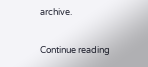archive.

Continue reading